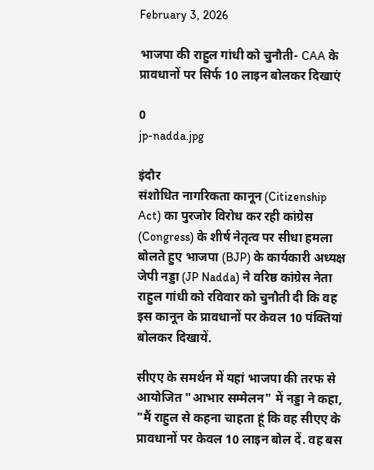February 3, 2026

भाजपा की राहुल गांधी को चुनौती- CAA के प्रावधानों पर सिर्फ 10 लाइन बोलकर दिखाएं

0
jp-nadda.jpg

इंदौर
संशोधित नागरिकता कानून (Citizenship Act) का पुरजोर विरोध कर रही कांग्रेस (Congress) के शीर्ष नेतृत्व पर सीधा हमला बोलते हुए भाजपा (BJP) के कार्यकारी अध्यक्ष जेपी नड्डा (JP Nadda) ने वरिष्ठ कांग्रेस नेता राहुल गांधी को रविवार को चुनौती दी कि वह इस कानून के प्रावधानों पर केवल 10 पंक्तियां बोलकर दिखायें.

सीएए के समर्थन में यहां भाजपा की तरफ से आयोजित "आभार सम्मेलन" में नड्डा ने कहा, "मैं राहुल से कहना चाहता हूं कि वह सीएए के प्रावधानों पर केवल 10 लाइन बोल दें. वह बस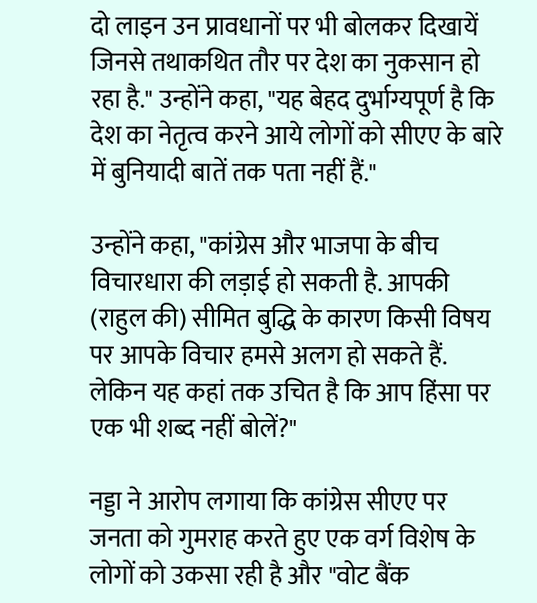दो लाइन उन प्रावधानों पर भी बोलकर दिखायें जिनसे तथाकथित तौर पर देश का नुकसान हो रहा है." उन्होंने कहा, "यह बेहद दुर्भाग्यपूर्ण है कि देश का नेतृत्व करने आये लोगों को सीएए के बारे में बुनियादी बातें तक पता नहीं हैं."

उन्होंने कहा, "कांग्रेस और भाजपा के बीच विचारधारा की लड़ाई हो सकती है. आपकी (राहुल की) सीमित बुद्धि के कारण किसी विषय पर आपके विचार हमसे अलग हो सकते हैं. लेकिन यह कहां तक उचित है कि आप हिंसा पर एक भी शब्द नहीं बोलें?"

नड्डा ने आरोप लगाया कि कांग्रेस सीएए पर जनता को गुमराह करते हुए एक वर्ग विशेष के लोगों को उकसा रही है और "वोट बैंक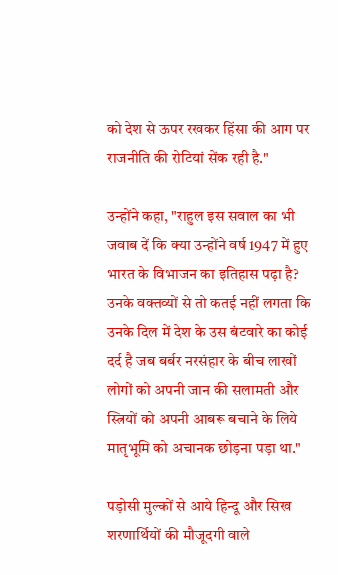को देश से ऊपर रखकर हिंसा की आग पर राजनीति की रोटियां सेंक रही है."

उन्होंने कहा, "राहुल इस सवाल का भी जवाब दें कि क्या उन्होंने वर्ष 1947 में हुए भारत के विभाजन का इतिहास पढ़ा है? उनके वक्तव्यों से तो कतई नहीं लगता कि उनके दिल में देश के उस बंटवारे का कोई दर्द है जब बर्बर नरसंहार के बीच लाखों लोगों को अपनी जान की सलामती और स्त्रियों को अपनी आबरू बचाने के लिये मातृभूमि को अचानक छोड़ना पड़ा था."

पड़ोसी मुल्कों से आये हिन्दू और सिख शरणार्थियों की मौजूदगी वाले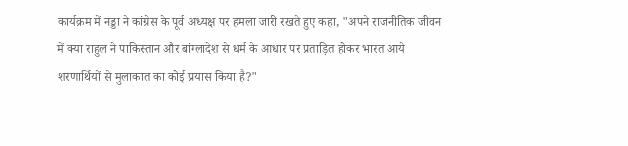कार्यक्रम में नड्डा ने कांग्रेस के पूर्व अध्यक्ष पर हमला जारी रखते हुए कहा, "अपने राजनीतिक जीवन में क्या राहुल ने पाकिस्तान और बांग्लादेश से धर्म के आधार पर प्रताड़ित होकर भारत आये शरणार्थियों से मुलाकात का कोई प्रयास किया है?"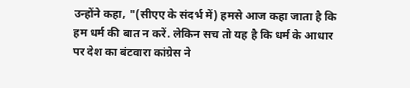उन्होंने कहा, "(सीएए के संदर्भ में) हमसे आज कहा जाता है कि हम धर्म की बात न करें. लेकिन सच तो यह है कि धर्म के आधार पर देश का बंटवारा कांग्रेस ने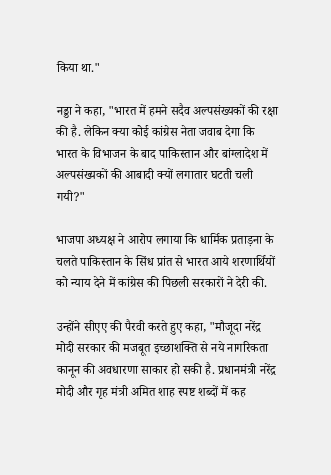किया था."

नड्डा ने कहा, "भारत में हमने सदैव अल्पसंख्यकों की रक्षा की है. लेकिन क्या कोई कांग्रेस नेता जवाब देगा कि भारत के विभाजन के बाद पाकिस्तान और बांग्लादेश में अल्पसंख्यकों की आबादी क्यों लगातार घटती चली गयी?"

भाजपा अध्यक्ष ने आरोप लगाया कि धार्मिक प्रताड़ना के चलते पाकिस्तान के सिंध प्रांत से भारत आये शरणार्थियों को न्याय देने में कांग्रेस की पिछली सरकारों ने देरी की.

उन्होंने सीएए की पैरवी करते हुए कहा, "मौजूदा नरेंद्र मोदी सरकार की मजबूत इच्छाशक्ति से नये नागरिकता कानून की अवधारणा साकार हो सकी है. प्रधानमंत्री नरेंद्र मोदी और गृह मंत्री अमित शाह स्पष्ट शब्दों में कह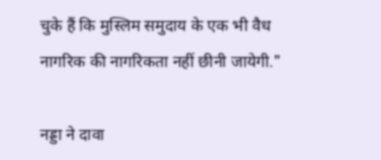चुके हैं कि मुस्लिम समुदाय के एक भी वैध नागरिक की नागरिकता नहीं छीनी जायेगी."

नड्डा ने दावा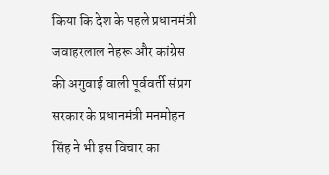किया कि देश के पहले प्रधानमंत्री जवाहरलाल नेहरू और कांग्रेस की अगुवाई वाली पूर्ववर्ती संप्रग सरकार के प्रधानमंत्री मनमोहन सिंह ने भी इस विचार का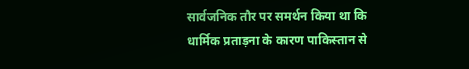सार्वजनिक तौर पर समर्थन किया था कि धार्मिक प्रताड़ना के कारण पाकिस्तान से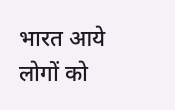भारत आये लोगों को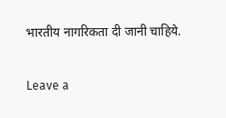भारतीय नागरिकता दी जानी चाहिये.

Leave a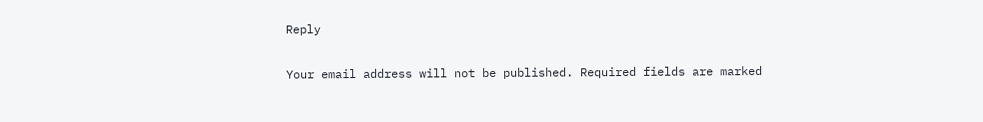Reply

Your email address will not be published. Required fields are marked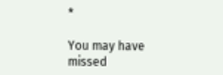*

You may have missed